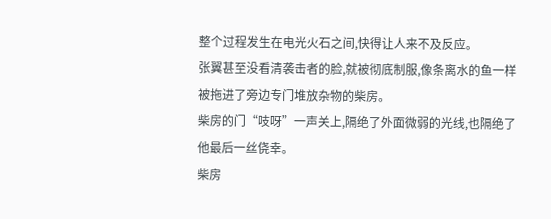整个过程发生在电光火石之间,快得让人来不及反应。
张翼甚至没看清袭击者的脸,就被彻底制服,像条离水的鱼一样被拖进了旁边专门堆放杂物的柴房。
柴房的门“吱呀”一声关上,隔绝了外面微弱的光线,也隔绝了他最后一丝侥幸。
柴房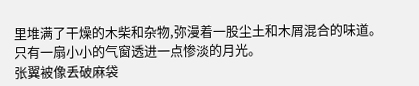里堆满了干燥的木柴和杂物,弥漫着一股尘土和木屑混合的味道。
只有一扇小小的气窗透进一点惨淡的月光。
张翼被像丢破麻袋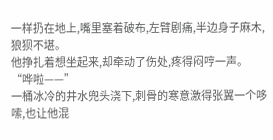一样扔在地上,嘴里塞着破布,左臂剧痛,半边身子麻木,狼狈不堪。
他挣扎着想坐起来,却牵动了伤处,疼得闷哼一声。
“哗啦——”
一桶冰冷的井水兜头浇下,刺骨的寒意激得张翼一个哆嗦,也让他混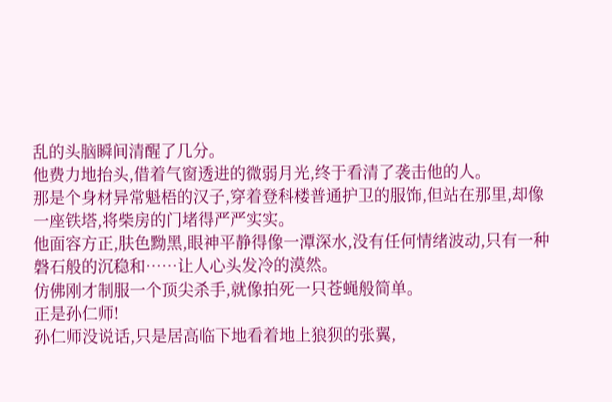乱的头脑瞬间清醒了几分。
他费力地抬头,借着气窗透进的微弱月光,终于看清了袭击他的人。
那是个身材异常魁梧的汉子,穿着登科楼普通护卫的服饰,但站在那里,却像一座铁塔,将柴房的门堵得严严实实。
他面容方正,肤色黝黑,眼神平静得像一潭深水,没有任何情绪波动,只有一种磐石般的沉稳和……让人心头发冷的漠然。
仿佛刚才制服一个顶尖杀手,就像拍死一只苍蝇般简单。
正是孙仁师!
孙仁师没说话,只是居高临下地看着地上狼狈的张翼,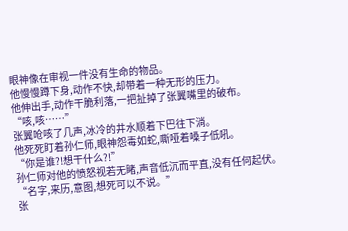眼神像在审视一件没有生命的物品。
他慢慢蹲下身,动作不快,却带着一种无形的压力。
他伸出手,动作干脆利落,一把扯掉了张翼嘴里的破布。
“咳,咳……”
张翼呛咳了几声,冰冷的井水顺着下巴往下淌。
他死死盯着孙仁师,眼神怨毒如蛇,嘶哑着嗓子低吼。
“你是谁?!想干什么?!”
孙仁师对他的愤怒视若无睹,声音低沉而平直,没有任何起伏。
“名字,来历,意图,想死可以不说。”
张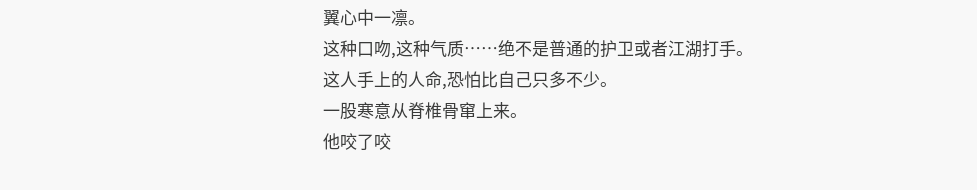翼心中一凛。
这种口吻,这种气质……绝不是普通的护卫或者江湖打手。
这人手上的人命,恐怕比自己只多不少。
一股寒意从脊椎骨窜上来。
他咬了咬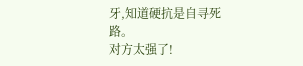牙,知道硬抗是自寻死路。
对方太强了!